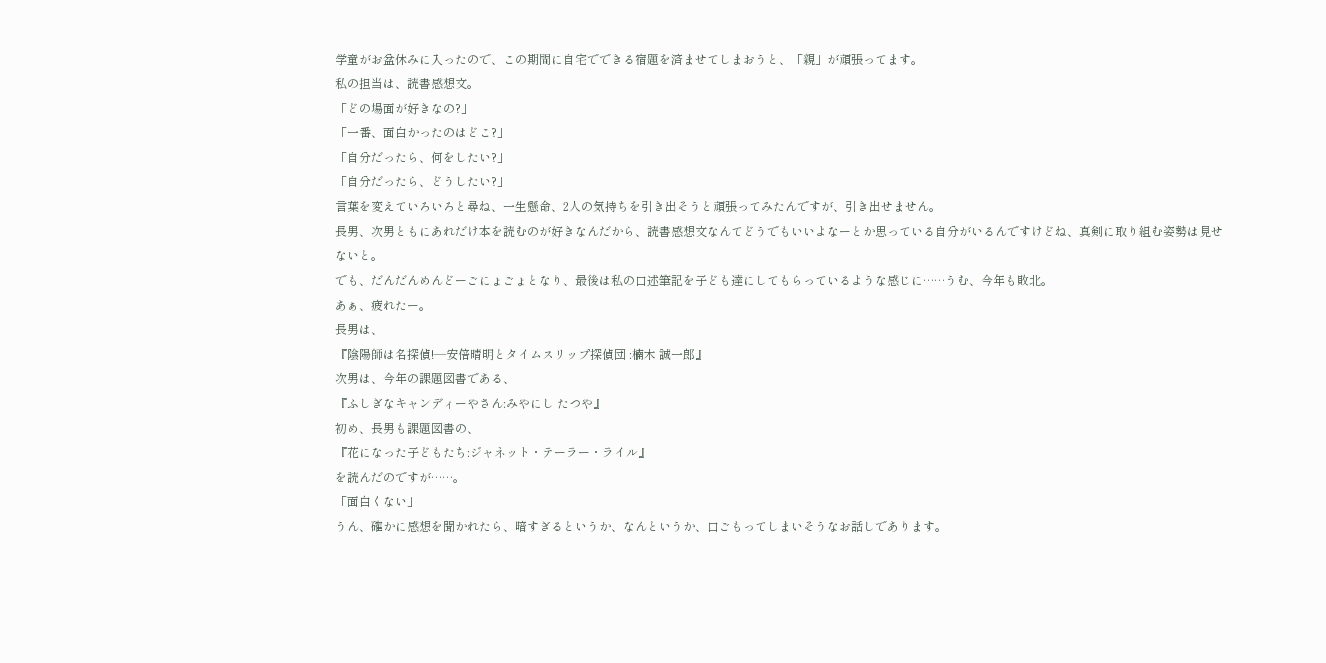学童がお盆休みに入ったので、この期間に自宅でできる宿題を済ませてしまおうと、「親」が頑張ってます。
私の担当は、読書感想文。
「どの場面が好きなの?」
「一番、面白かったのはどこ?」
「自分だったら、何をしたい?」
「自分だったら、どうしたい?」
言葉を変えていろいろと尋ね、一生懸命、2人の気持ちを引き出そうと頑張ってみたんですが、引き出せません。
長男、次男ともにあれだけ本を読むのが好きなんだから、読書感想文なんてどうでもいいよなーとか思っている自分がいるんですけどね、真剣に取り組む姿勢は見せないと。
でも、だんだんめんどーごにょごょとなり、最後は私の口述筆記を子ども達にしてもらっているような感じに……うむ、今年も敗北。
あぁ、疲れたー。
長男は、
『陰陽師は名探偵!―安倍晴明とタイムスリップ探偵団 :楠木 誠一郎』
次男は、今年の課題図書である、
『ふしぎなキャンディーやさん:みやにし たつや』
初め、長男も課題図書の、
『花になった子どもたち:ジャネット・テーラー・ライル』
を読んだのですが……。
「面白くない」
うん、確かに感想を聞かれたら、暗すぎるというか、なんというか、口ごもってしまいそうなお話しであります。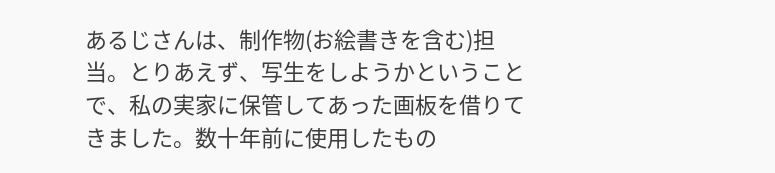あるじさんは、制作物(お絵書きを含む)担当。とりあえず、写生をしようかということで、私の実家に保管してあった画板を借りてきました。数十年前に使用したもの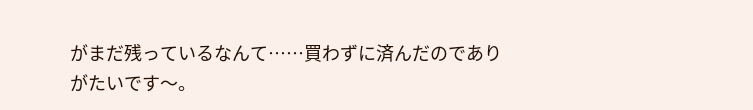がまだ残っているなんて……買わずに済んだのでありがたいです〜。